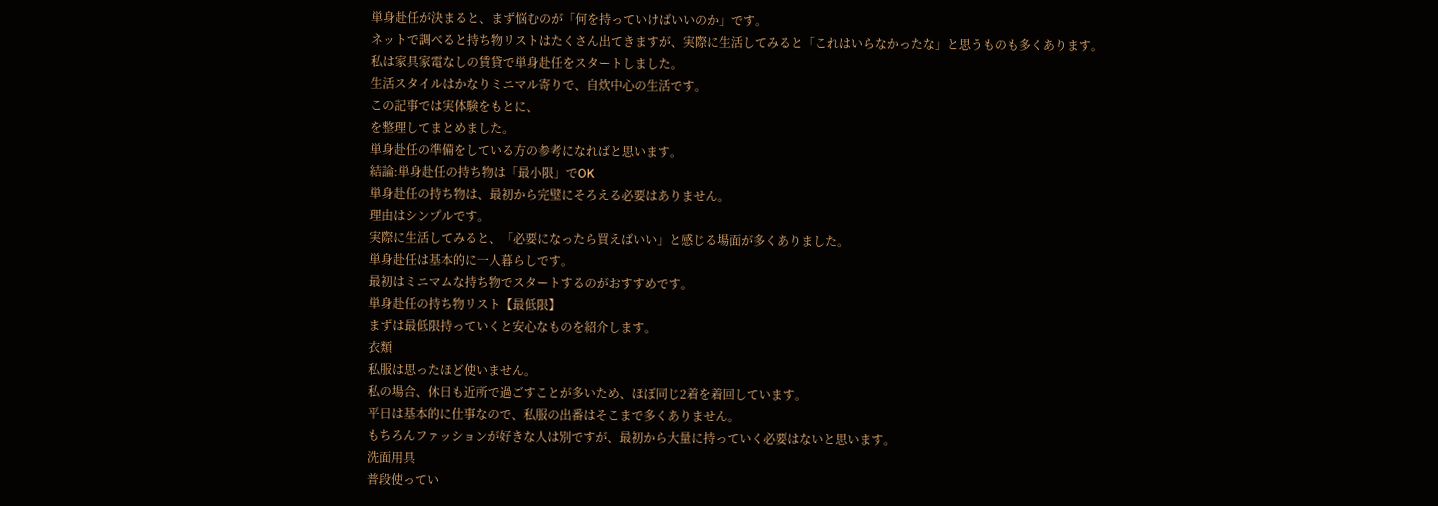単身赴任が決まると、まず悩むのが「何を持っていけばいいのか」です。
ネットで調べると持ち物リストはたくさん出てきますが、実際に生活してみると「これはいらなかったな」と思うものも多くあります。
私は家具家電なしの賃貸で単身赴任をスタートしました。
生活スタイルはかなりミニマル寄りで、自炊中心の生活です。
この記事では実体験をもとに、
を整理してまとめました。
単身赴任の準備をしている方の参考になればと思います。
結論:単身赴任の持ち物は「最小限」でOK
単身赴任の持ち物は、最初から完璧にそろえる必要はありません。
理由はシンプルです。
実際に生活してみると、「必要になったら買えばいい」と感じる場面が多くありました。
単身赴任は基本的に一人暮らしです。
最初はミニマムな持ち物でスタートするのがおすすめです。
単身赴任の持ち物リスト【最低限】
まずは最低限持っていくと安心なものを紹介します。
衣類
私服は思ったほど使いません。
私の場合、休日も近所で過ごすことが多いため、ほぼ同じ2着を着回しています。
平日は基本的に仕事なので、私服の出番はそこまで多くありません。
もちろんファッションが好きな人は別ですが、最初から大量に持っていく必要はないと思います。
洗面用具
普段使ってい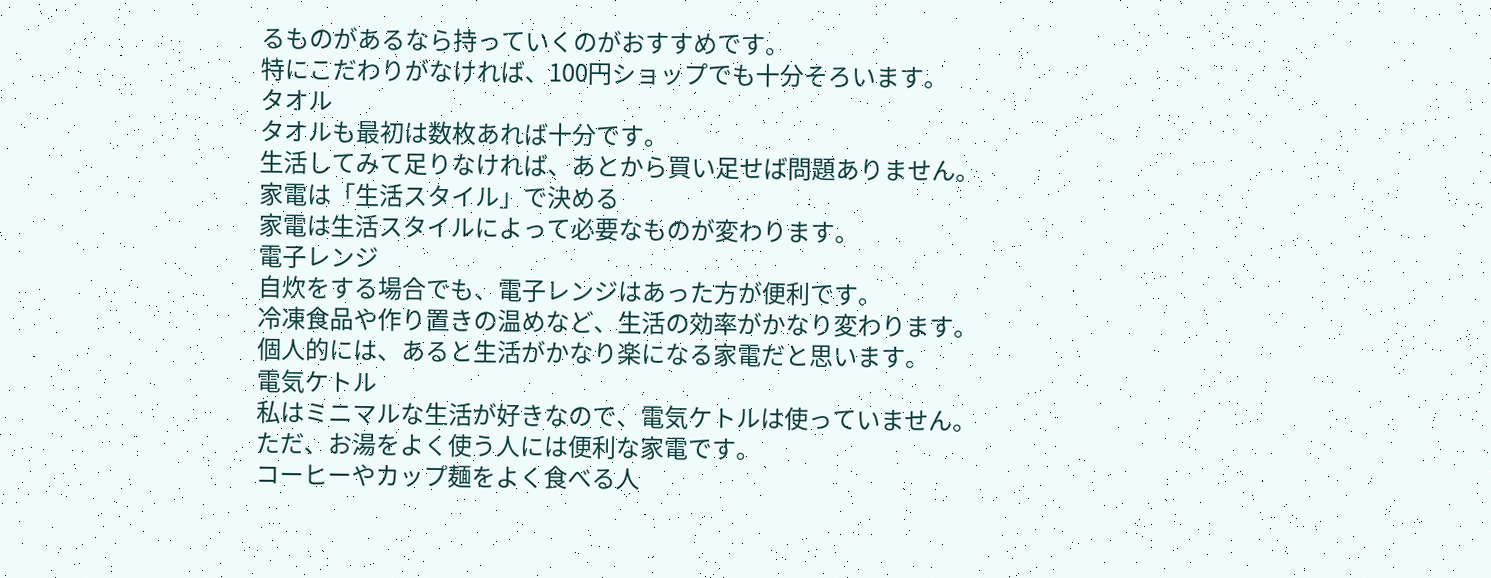るものがあるなら持っていくのがおすすめです。
特にこだわりがなければ、100円ショップでも十分そろいます。
タオル
タオルも最初は数枚あれば十分です。
生活してみて足りなければ、あとから買い足せば問題ありません。
家電は「生活スタイル」で決める
家電は生活スタイルによって必要なものが変わります。
電子レンジ
自炊をする場合でも、電子レンジはあった方が便利です。
冷凍食品や作り置きの温めなど、生活の効率がかなり変わります。
個人的には、あると生活がかなり楽になる家電だと思います。
電気ケトル
私はミニマルな生活が好きなので、電気ケトルは使っていません。
ただ、お湯をよく使う人には便利な家電です。
コーヒーやカップ麺をよく食べる人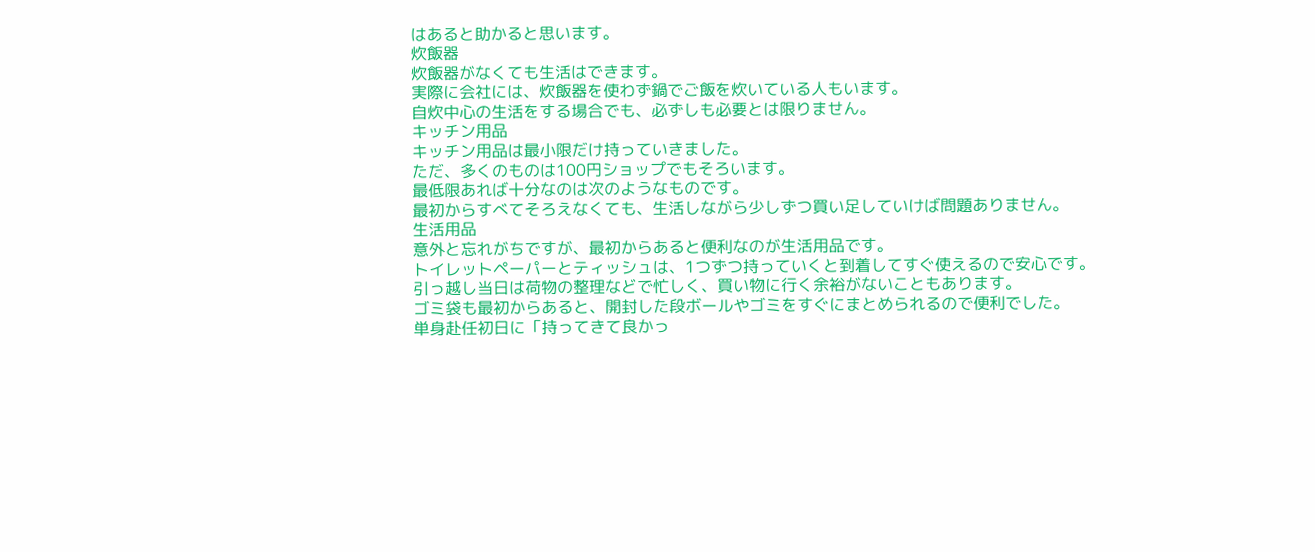はあると助かると思います。
炊飯器
炊飯器がなくても生活はできます。
実際に会社には、炊飯器を使わず鍋でご飯を炊いている人もいます。
自炊中心の生活をする場合でも、必ずしも必要とは限りません。
キッチン用品
キッチン用品は最小限だけ持っていきました。
ただ、多くのものは100円ショップでもそろいます。
最低限あれば十分なのは次のようなものです。
最初からすべてそろえなくても、生活しながら少しずつ買い足していけば問題ありません。
生活用品
意外と忘れがちですが、最初からあると便利なのが生活用品です。
トイレットペーパーとティッシュは、1つずつ持っていくと到着してすぐ使えるので安心です。
引っ越し当日は荷物の整理などで忙しく、買い物に行く余裕がないこともあります。
ゴミ袋も最初からあると、開封した段ボールやゴミをすぐにまとめられるので便利でした。
単身赴任初日に「持ってきて良かっ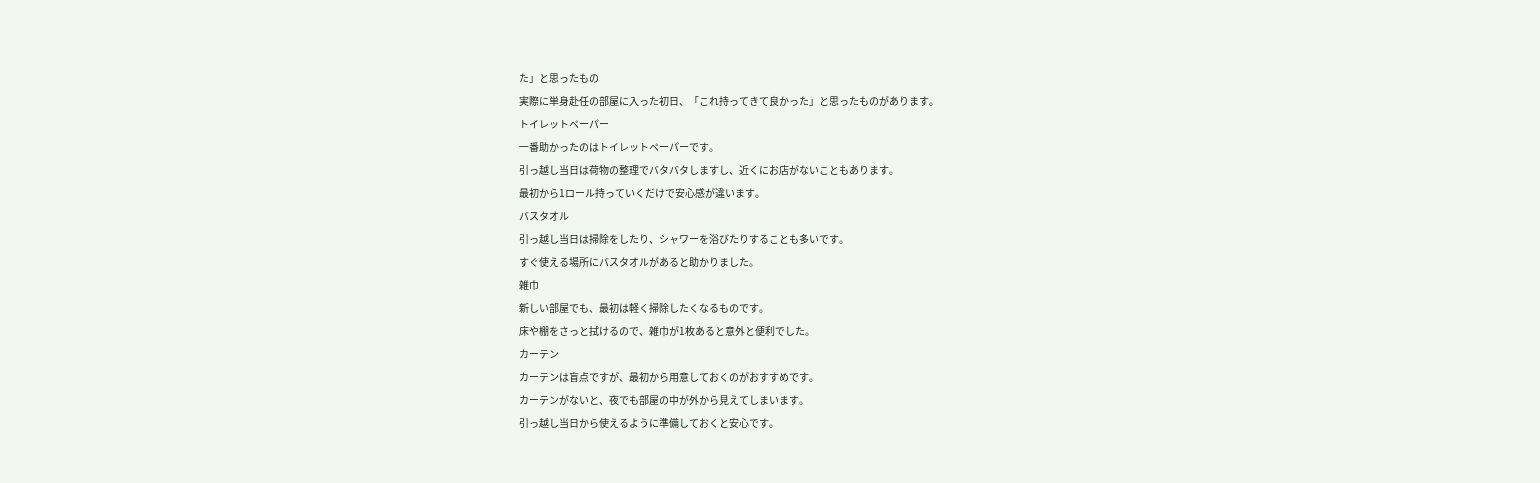た」と思ったもの
実際に単身赴任の部屋に入った初日、「これ持ってきて良かった」と思ったものがあります。
トイレットペーパー
一番助かったのはトイレットペーパーです。
引っ越し当日は荷物の整理でバタバタしますし、近くにお店がないこともあります。
最初から1ロール持っていくだけで安心感が違います。
バスタオル
引っ越し当日は掃除をしたり、シャワーを浴びたりすることも多いです。
すぐ使える場所にバスタオルがあると助かりました。
雑巾
新しい部屋でも、最初は軽く掃除したくなるものです。
床や棚をさっと拭けるので、雑巾が1枚あると意外と便利でした。
カーテン
カーテンは盲点ですが、最初から用意しておくのがおすすめです。
カーテンがないと、夜でも部屋の中が外から見えてしまいます。
引っ越し当日から使えるように準備しておくと安心です。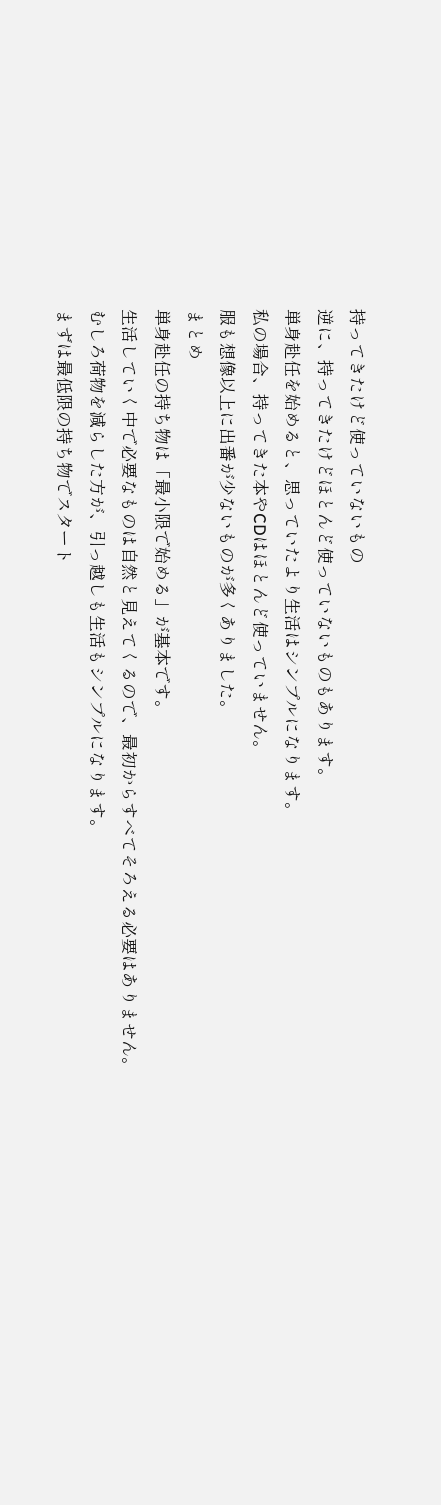持ってきたけど使っていないもの
逆に、持ってきたけどほとんど使っていないものもあります。
単身赴任を始めると、思っていたより生活はシンプルになります。
私の場合、持ってきた本やCDはほとんど使っていません。
服も想像以上に出番が少ないものが多くありました。
まとめ
単身赴任の持ち物は「最小限で始める」が基本です。
生活していく中で必要なものは自然と見えてくるので、最初からすべてそろえる必要はありません。
むしろ荷物を減らした方が、引っ越しも生活もシンプルになります。
まずは最低限の持ち物でスタート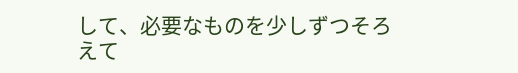して、必要なものを少しずつそろえて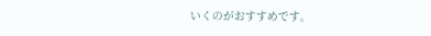いくのがおすすめです。